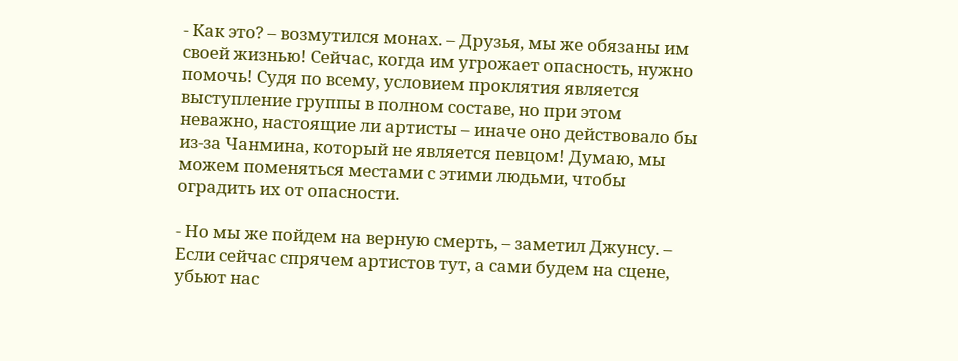- Как это? – возмутился монах. – Друзья, мы же обязаны им своей жизнью! Сейчас, когда им угрожает опасность, нужно помочь! Судя по всему, условием проклятия является выступление группы в полном составе, но при этом неважно, настоящие ли артисты – иначе оно действовало бы из-за Чанмина, который не является певцом! Думаю, мы можем поменяться местами с этими людьми, чтобы оградить их от опасности.

- Но мы же пойдем на верную смерть, – заметил Джунсу. – Если сейчас спрячем артистов тут, а сами будем на сцене, убьют нас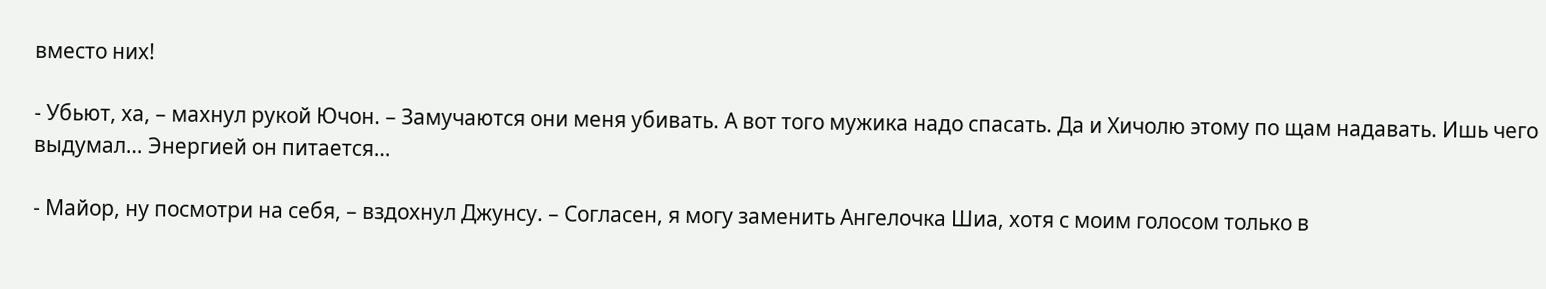вместо них!

- Убьют, ха, – махнул рукой Ючон. – Замучаются они меня убивать. А вот того мужика надо спасать. Да и Хичолю этому по щам надавать. Ишь чего выдумал… Энергией он питается…

- Майор, ну посмотри на себя, – вздохнул Джунсу. – Согласен, я могу заменить Ангелочка Шиа, хотя с моим голосом только в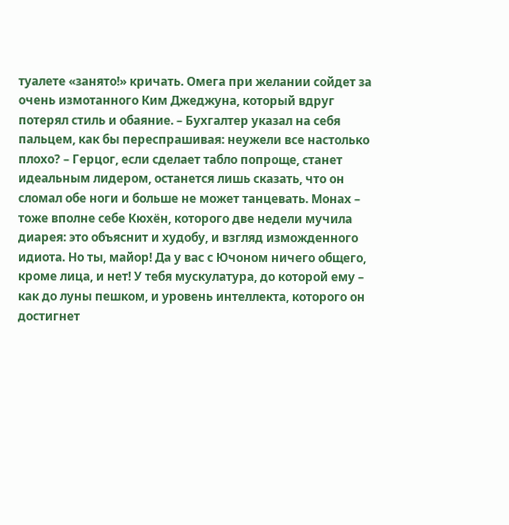туалете «занято!» кричать. Омега при желании сойдет за очень измотанного Ким Джеджуна, который вдруг потерял стиль и обаяние. – Бухгалтер указал на себя пальцем, как бы переспрашивая: неужели все настолько плохо? – Герцог, если сделает табло попроще, станет идеальным лидером, останется лишь сказать, что он сломал обе ноги и больше не может танцевать. Монах – тоже вполне себе Кюхён, которого две недели мучила диарея: это объяснит и худобу, и взгляд изможденного идиота. Но ты, майор! Да у вас с Ючоном ничего общего, кроме лица, и нет! У тебя мускулатура, до которой ему – как до луны пешком, и уровень интеллекта, которого он достигнет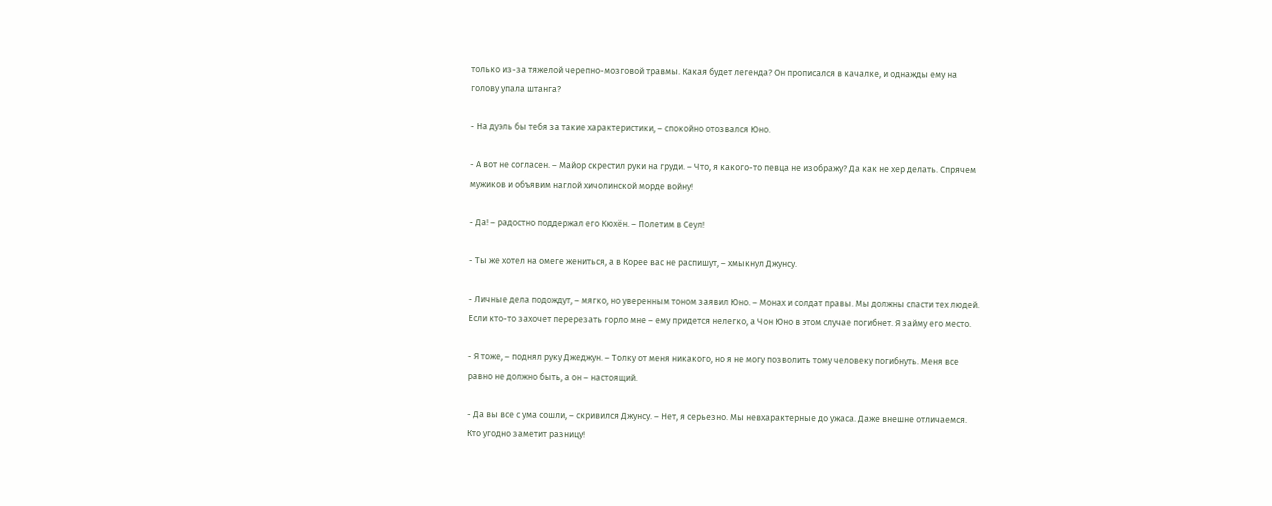только из-за тяжелой черепно-мозговой травмы. Какая будет легенда? Он прописался в качалке, и однажды ему на голову упала штанга?

- На дуэль бы тебя за такие характеристики, – спокойно отозвался Юно.

- А вот не согласен. – Майор скрестил руки на груди. – Что, я какого-то певца не изображу? Да как не хер делать. Спрячем мужиков и объявим наглой хичолинской морде войну!

- Да! – радостно поддержал его Кюхён. – Полетим в Сеул!

- Ты же хотел на омеге жениться, а в Корее вас не распишут, – хмыкнул Джунсу.

- Личные дела подождут, – мягко, но уверенным тоном заявил Юно. – Монах и солдат правы. Мы должны спасти тех людей. Если кто-то захочет перерезать горло мне – ему придется нелегко, а Чон Юно в этом случае погибнет. Я займу его место.

- Я тоже, – поднял руку Джеджун. – Толку от меня никакого, но я не могу позволить тому человеку погибнуть. Меня все равно не должно быть, а он – настоящий.

- Да вы все с ума сошли, – скривился Джунсу. – Нет, я серьезно. Мы невхарактерные до ужаса. Даже внешне отличаемся. Кто угодно заметит разницу!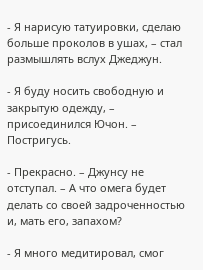- Я нарисую татуировки, сделаю больше проколов в ушах, – стал размышлять вслух Джеджун.

- Я буду носить свободную и закрытую одежду, – присоединился Ючон. – Постригусь.

- Прекрасно. – Джунсу не отступал. – А что омега будет делать со своей задроченностью и, мать его, запахом?

- Я много медитировал, смог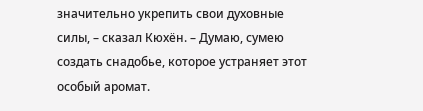значительно укрепить свои духовные силы, – сказал Кюхён. – Думаю, сумею создать снадобье, которое устраняет этот особый аромат.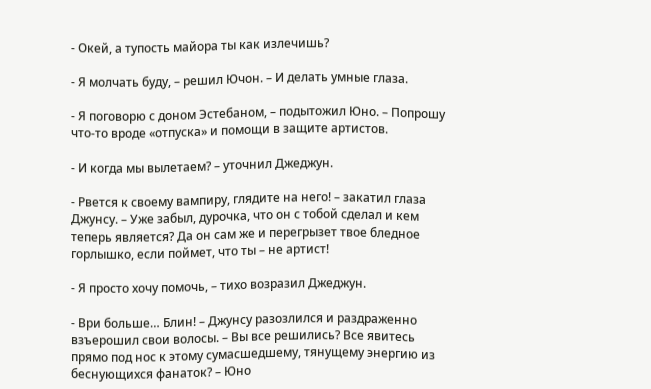- Окей, а тупость майора ты как излечишь?

- Я молчать буду, – решил Ючон. – И делать умные глаза.

- Я поговорю с доном Эстебаном, – подытожил Юно. – Попрошу что-то вроде «отпуска» и помощи в защите артистов.

- И когда мы вылетаем? – уточнил Джеджун.

- Рвется к своему вампиру, глядите на него! – закатил глаза Джунсу. – Уже забыл, дурочка, что он с тобой сделал и кем теперь является? Да он сам же и перегрызет твое бледное горлышко, если поймет, что ты – не артист!

- Я просто хочу помочь, – тихо возразил Джеджун.

- Ври больше… Блин! – Джунсу разозлился и раздраженно взъерошил свои волосы. – Вы все решились? Все явитесь прямо под нос к этому сумасшедшему, тянущему энергию из беснующихся фанаток? – Юно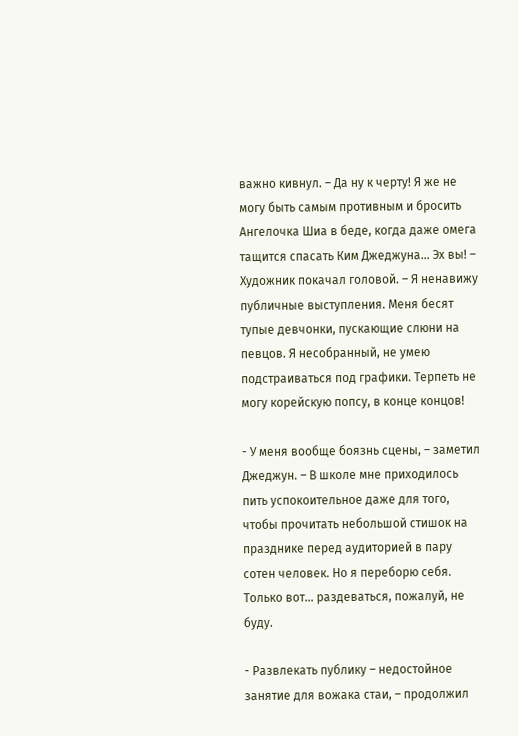важно кивнул. – Да ну к черту! Я же не могу быть самым противным и бросить Ангелочка Шиа в беде, когда даже омега тащится спасать Ким Джеджуна… Эх вы! – Художник покачал головой. – Я ненавижу публичные выступления. Меня бесят тупые девчонки, пускающие слюни на певцов. Я несобранный, не умею подстраиваться под графики. Терпеть не могу корейскую попсу, в конце концов!

- У меня вообще боязнь сцены, – заметил Джеджун. – В школе мне приходилось пить успокоительное даже для того, чтобы прочитать небольшой стишок на празднике перед аудиторией в пару сотен человек. Но я переборю себя. Только вот… раздеваться, пожалуй, не буду.

- Развлекать публику – недостойное занятие для вожака стаи, – продолжил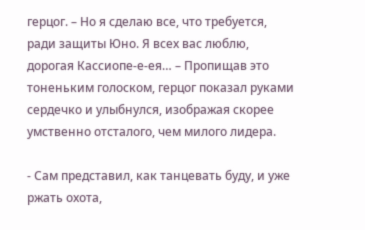герцог. – Но я сделаю все, что требуется, ради защиты Юно. Я всех вас люблю, дорогая Кассиопе-е-ея… – Пропищав это тоненьким голоском, герцог показал руками сердечко и улыбнулся, изображая скорее умственно отсталого, чем милого лидера.

- Сам представил, как танцевать буду, и уже ржать охота,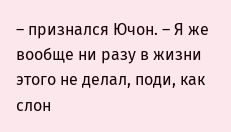– признался Ючон. – Я же вообще ни разу в жизни этого не делал, поди, как слон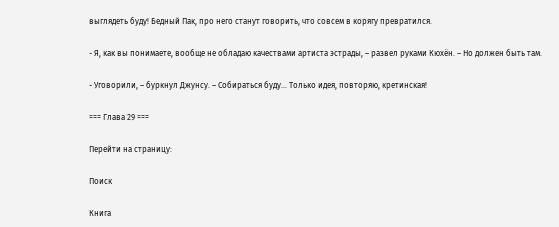выглядеть буду! Бедный Пак, про него станут говорить, что совсем в корягу превратился.

- Я, как вы понимаете, вообще не обладаю качествами артиста эстрады, – развел руками Кюхён. – Но должен быть там.

- Уговорили, – буркнул Джунсу. – Собираться буду… Только идея, повторяю, кретинская!

=== Глава 29 ===

Перейти на страницу:

Поиск

Книга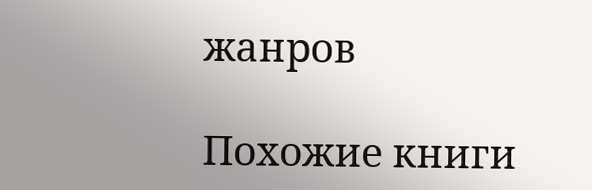жанров

Похожие книги